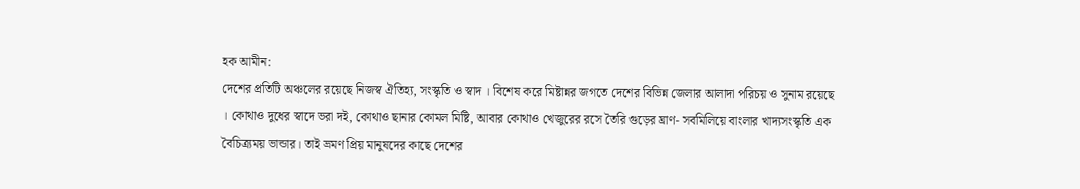হক আমীন:
দেশের প্রতিটি অঞ্চলের রয়েছে নিজস্ব ঐতিহ্য, সংস্কৃতি ও স্বাদ । বিশেষ করে মিষ্টান্নর জগতে দেশের বিভিন্ন জেলার আলাদা পরিচয় ও সুনাম রয়েছে । কোথাও দুধের স্বাদে ভরা দই, কোথাও ছানার কোমল মিষ্টি, আবার কোথাও খেজুরের রসে তৈরি গুড়ের ঘ্রাণ- সবমিলিয়ে বাংলার খাদ্যসংস্কৃতি এক বৈচিত্র্যময় ভান্ডার। তাই ভ্রমণ প্রিয় মানুষদের কাছে দেশের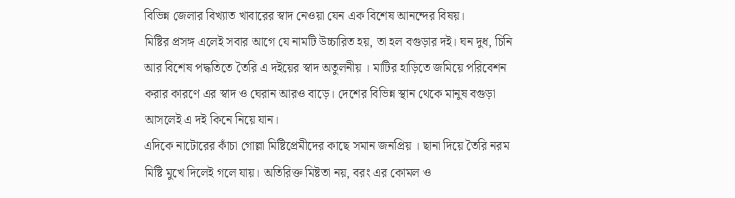বিভিন্ন জেলার বিখ্যাত খাবারের স্বাদ নেওয়া যেন এক বিশেষ আনন্দের বিষয়।
মিষ্টির প্রসঙ্গ এলেই সবার আগে যে নামটি উচ্চারিত হয়, তা হল বগুড়ার দই। ঘন দুধ, চিনি আর বিশেষ পদ্ধতিতে তৈরি এ দইয়ের স্বাদ অতুলনীয় । মাটির হাড়িতে জমিয়ে পরিবেশন করার কারণে এর স্বাদ ও ঘেরান আরও বাড়ে। দেশের বিভিন্ন স্থান থেকে মানুষ বগুড়া আসলেই এ দই কিনে নিয়ে যান।
এদিকে নাটোরের কাঁচা গোল্লা মিষ্টিপ্রেমীদের কাছে সমান জনপ্রিয় । ছানা দিয়ে তৈরি নরম মিষ্টি মুখে দিলেই গলে যায়। অতিরিক্ত মিষ্টতা নয়, বরং এর কোমল ও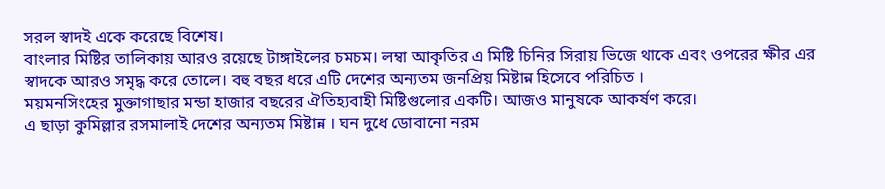সরল স্বাদই একে করেছে বিশেষ।
বাংলার মিষ্টির তালিকায় আরও রয়েছে টাঙ্গাইলের চমচম। লম্বা আকৃতির এ মিষ্টি চিনির সিরায় ভিজে থাকে এবং ওপরের ক্ষীর এর স্বাদকে আরও সমৃদ্ধ করে তোলে। বহু বছর ধরে এটি দেশের অন্যতম জনপ্রিয় মিষ্টান্ন হিসেবে পরিচিত ।
ময়মনসিংহের মুক্তাগাছার মন্ডা হাজার বছরের ঐতিহ্যবাহী মিষ্টিগুলোর একটি। আজও মানুষকে আকর্ষণ করে।
এ ছাড়া কুমিল্লার রসমালাই দেশের অন্যতম মিষ্টান্ন । ঘন দুধে ডোবানো নরম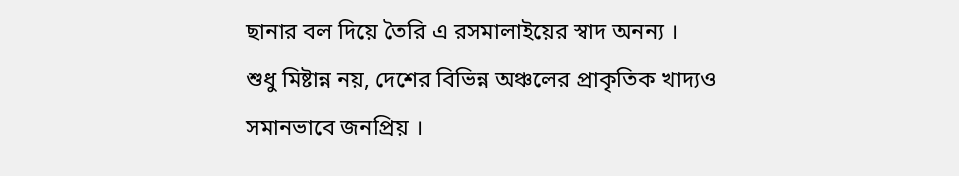ছানার বল দিয়ে তৈরি এ রসমালাইয়ের স্বাদ অনন্য ।
শুধু মিষ্টান্ন নয়, দেশের বিভিন্ন অঞ্চলের প্রাকৃতিক খাদ্যও সমানভাবে জনপ্রিয় ।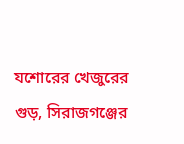যশোরের খেজুরের গুড়, সিরাজগঞ্জের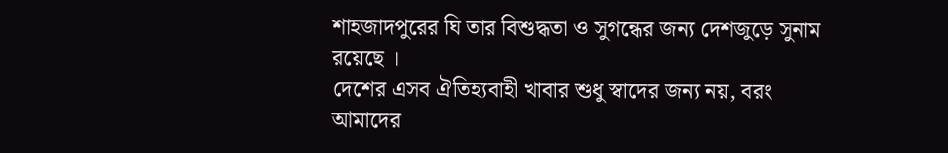শাহজাদপুরের ঘি তার বিশুদ্ধতা ও সুগন্ধের জন্য দেশজুড়ে সুনাম রয়েছে ।
দেশের এসব ঐতিহ্যবাহী খাবার শুধু স্বাদের জন্য নয়, বরং আমাদের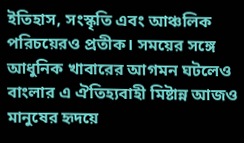ইতিহাস, সংস্কৃতি এবং আঞ্চলিক পরিচয়েরও প্রতীক। সময়ের সঙ্গে আধুনিক খাবারের আগমন ঘটলেও বাংলার এ ঐতিহ্যবাহী মিষ্টান্ন আজও মানুষের হৃদয়ে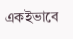একইভাবে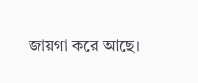জায়গা করে আছে।